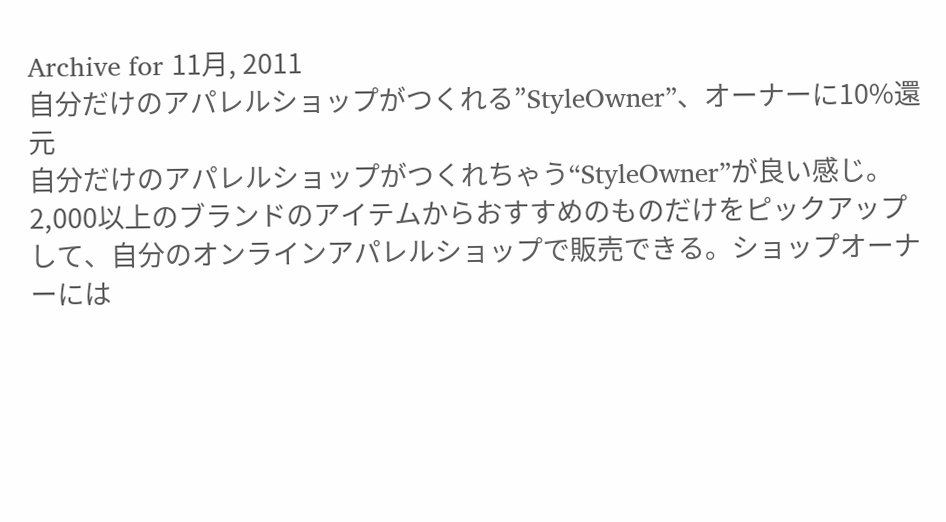Archive for 11月, 2011
自分だけのアパレルショップがつくれる”StyleOwner”、オーナーに10%還元
自分だけのアパレルショップがつくれちゃう“StyleOwner”が良い感じ。2,000以上のブランドのアイテムからおすすめのものだけをピックアップして、自分のオンラインアパレルショップで販売できる。ショップオーナーには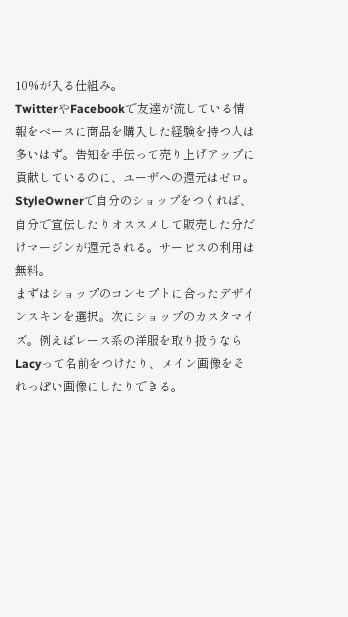10%が入る仕組み。
TwitterやFacebookで友達が流している情報をベースに商品を購入した経験を持つ人は多いはず。告知を手伝って売り上げアップに貢献しているのに、ユーザへの還元はゼロ。StyleOwnerで自分のショップをつくれば、自分で宣伝したりオススメして販売した分だけマージンが還元される。サービスの利用は無料。
まずはショップのコンセプトに合ったデザインスキンを選択。次にショップのカスタマイズ。例えばレース系の洋服を取り扱うならLacyって名前をつけたり、メイン画像をそれっぽい画像にしたりできる。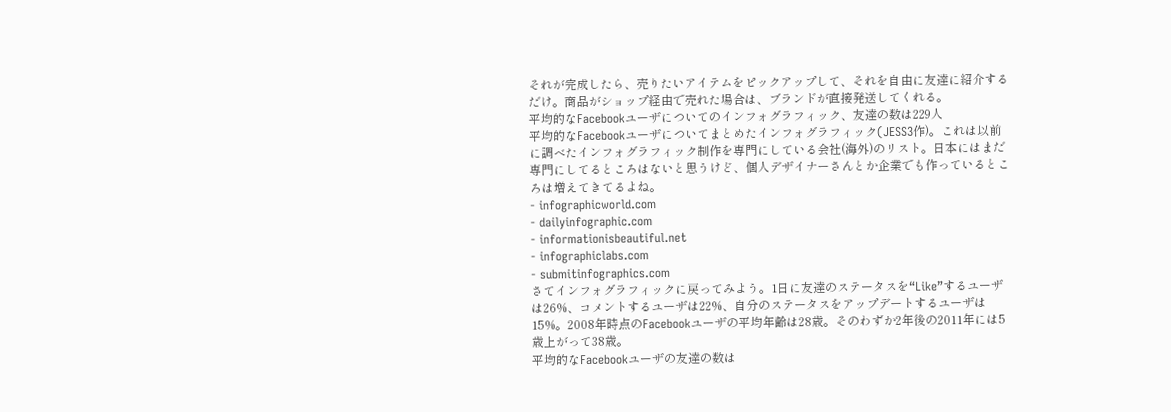それが完成したら、売りたいアイテムをピックアップして、それを自由に友達に紹介するだけ。商品がショップ経由で売れた場合は、ブランドが直接発送してくれる。
平均的なFacebookユーザについてのインフォグラフィック、友達の数は229人
平均的なFacebookユーザについてまとめたインフォグラフィック(JESS3作)。これは以前に調べたインフォグラフィック制作を専門にしている会社(海外)のリスト。日本にはまだ専門にしてるところはないと思うけど、個人デザイナーさんとか企業でも作っているところは増えてきてるよね。
- infographicworld.com
- dailyinfographic.com
- informationisbeautiful.net
- infographiclabs.com
- submitinfographics.com
さてインフォグラフィックに戻ってみよう。1日に友達のステータスを“Like”するユーザは26%、コメントするユーザは22%、自分のステータスをアップデートするユーザは15%。2008年時点のFacebookユーザの平均年齢は28歳。そのわずか2年後の2011年には5歳上がって38歳。
平均的なFacebookユーザの友達の数は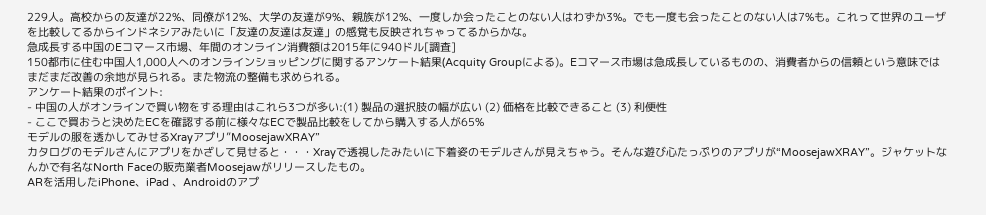229人。高校からの友達が22%、同僚が12%、大学の友達が9%、親族が12%、一度しか会ったことのない人はわずか3%。でも一度も会ったことのない人は7%も。これって世界のユーザを比較してるからインドネシアみたいに「友達の友達は友達」の感覚も反映されちゃってるからかな。
急成長する中国のEコマース市場、年間のオンライン消費額は2015年に940ドル[調査]
150都市に住む中国人1,000人へのオンラインショッピングに関するアンケート結果(Acquity Groupによる)。Eコマース市場は急成長しているものの、消費者からの信頼という意味ではまだまだ改善の余地が見られる。また物流の整備も求められる。
アンケート結果のポイント:
- 中国の人がオンラインで買い物をする理由はこれら3つが多い:(1) 製品の選択肢の幅が広い (2) 価格を比較できること (3) 利便性
- ここで買おうと決めたECを確認する前に様々なECで製品比較をしてから購入する人が65%
モデルの服を透かしてみせるXrayアプリ”MoosejawXRAY”
カタログのモデルさんにアプリをかざして見せると・・・Xrayで透視したみたいに下着姿のモデルさんが見えちゃう。そんな遊び心たっぷりのアプリが“MoosejawXRAY”。ジャケットなんかで有名なNorth Faceの販売業者Moosejawがリリースしたもの。
ARを活用したiPhone、iPad 、Androidのアプ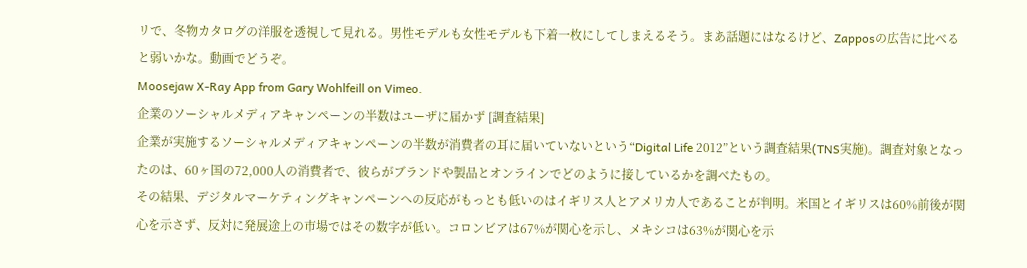リで、冬物カタログの洋服を透視して見れる。男性モデルも女性モデルも下着一枚にしてしまえるそう。まあ話題にはなるけど、Zapposの広告に比べると弱いかな。動画でどうぞ。
Moosejaw X-Ray App from Gary Wohlfeill on Vimeo.
企業のソーシャルメディアキャンペーンの半数はユーザに届かず [調査結果]
企業が実施するソーシャルメディアキャンペーンの半数が消費者の耳に届いていないという“Digital Life 2012”という調査結果(TNS実施)。調査対象となったのは、60ヶ国の72,000人の消費者で、彼らがブランドや製品とオンラインでどのように接しているかを調べたもの。
その結果、デジタルマーケティングキャンペーンへの反応がもっとも低いのはイギリス人とアメリカ人であることが判明。米国とイギリスは60%前後が関心を示さず、反対に発展途上の市場ではその数字が低い。コロンビアは67%が関心を示し、メキシコは63%が関心を示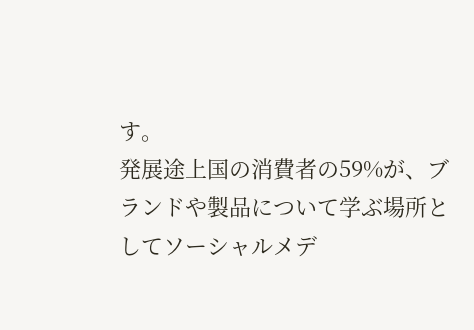す。
発展途上国の消費者の59%が、ブランドや製品について学ぶ場所としてソーシャルメデ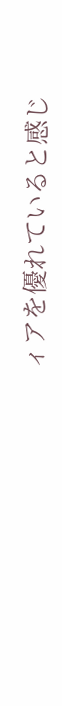ィアを優れていると感じ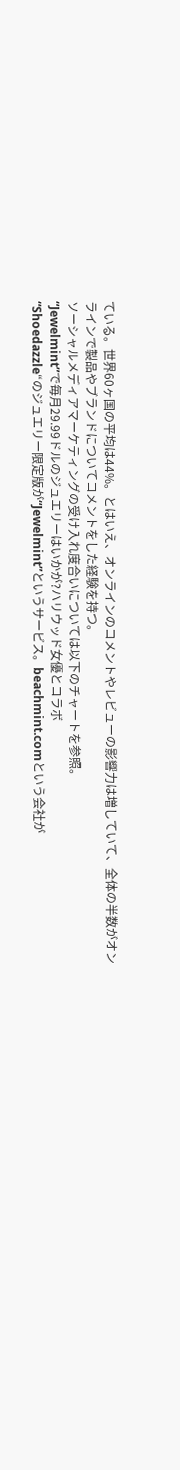ている。世界60ヶ国の平均は44%。とはいえ、オンラインのコメントやレビューの影響力は増していて、全体の半数がオンラインで製品やブランドについてコメントをした経験を持つ。
ソーシャルメディアマーケティングの受け入れ度合いについては以下のチャートを参照。
“Jewelmint”で毎月29.99ドルのジュエリーはいかが?ハリウッド女優とコラボ
“Shoedazzle“のジュエリー限定版が“Jewelmint”というサービス。beachmint.comという会社が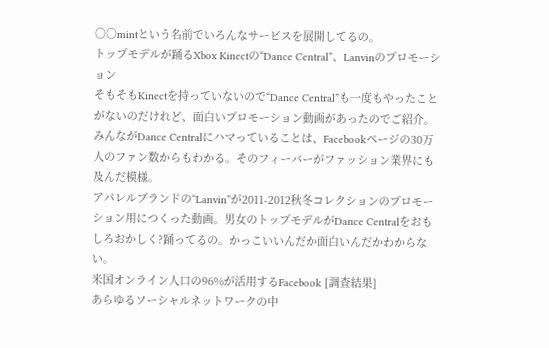○○mintという名前でいろんなサービスを展開してるの。
トップモデルが踊るXbox Kinectの“Dance Central”、Lanvinのプロモーション
そもそもKinectを持っていないので“Dance Central”も一度もやったことがないのだけれど、面白いプロモーション動画があったのでご紹介。みんながDance Centralにハマっていることは、Facebookページの30万人のファン数からもわかる。そのフィーバーがファッション業界にも及んだ模様。
アパレルブランドの“Lanvin”が2011-2012秋冬コレクションのプロモーション用につくった動画。男女のトップモデルがDance Centralをおもしろおかしく?踊ってるの。かっこいいんだか面白いんだかわからない。
米国オンライン人口の96%が活用するFacebook [調査結果]
あらゆるソーシャルネットワークの中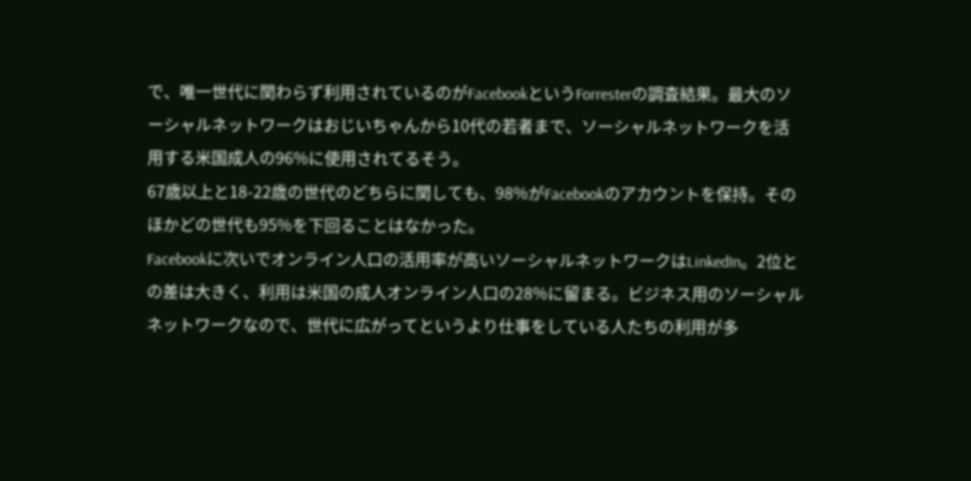で、唯一世代に関わらず利用されているのがFacebookというForresterの調査結果。最大のソーシャルネットワークはおじいちゃんから10代の若者まで、ソーシャルネットワークを活用する米国成人の96%に使用されてるそう。
67歳以上と18-22歳の世代のどちらに関しても、98%がFacebookのアカウントを保持。そのほかどの世代も95%を下回ることはなかった。
Facebookに次いでオンライン人口の活用率が高いソーシャルネットワークはLinkedIn。2位との差は大きく、利用は米国の成人オンライン人口の28%に留まる。ビジネス用のソーシャルネットワークなので、世代に広がってというより仕事をしている人たちの利用が多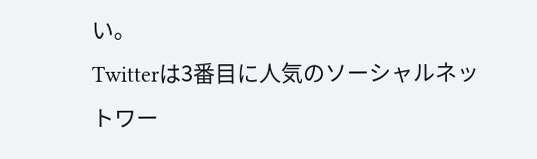い。
Twitterは3番目に人気のソーシャルネットワー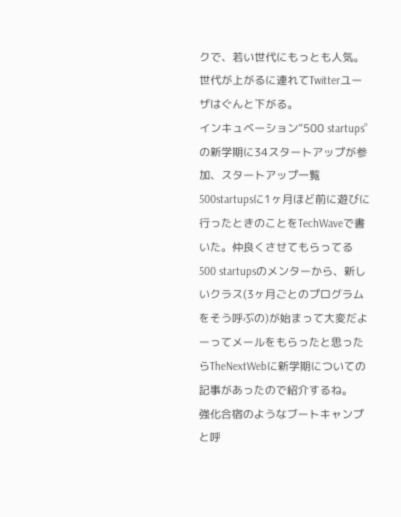クで、若い世代にもっとも人気。世代が上がるに連れてTwitterユーザはぐんと下がる。
インキュベーション“500 startups”の新学期に34スタートアップが参加、スタートアップ一覧
500startupsに1ヶ月ほど前に遊びに行ったときのことをTechWaveで書いた。仲良くさせてもらってる500 startupsのメンターから、新しいクラス(3ヶ月ごとのプログラムをそう呼ぶの)が始まって大変だよーってメールをもらったと思ったらTheNextWebに新学期についての記事があったので紹介するね。
強化合宿のようなブートキャンプと呼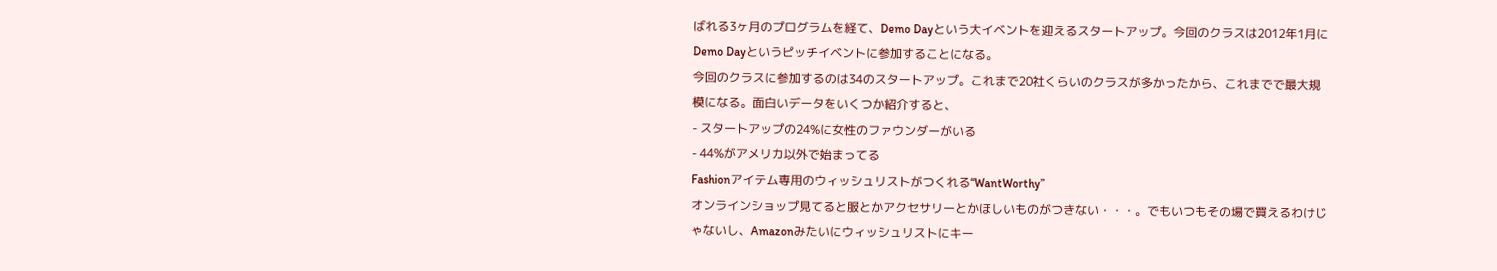ばれる3ヶ月のプログラムを経て、Demo Dayという大イベントを迎えるスタートアップ。今回のクラスは2012年1月にDemo Dayというピッチイベントに参加することになる。
今回のクラスに参加するのは34のスタートアップ。これまで20社くらいのクラスが多かったから、これまでで最大規模になる。面白いデータをいくつか紹介すると、
- スタートアップの24%に女性のファウンダーがいる
- 44%がアメリカ以外で始まってる
Fashionアイテム専用のウィッシュリストがつくれる“WantWorthy”
オンラインショップ見てると服とかアクセサリーとかほしいものがつきない・・・。でもいつもその場で買えるわけじゃないし、Amazonみたいにウィッシュリストにキー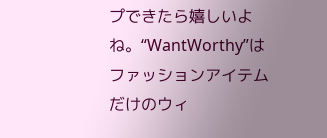プできたら嬉しいよね。“WantWorthy”はファッションアイテムだけのウィ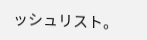ッシュリスト。